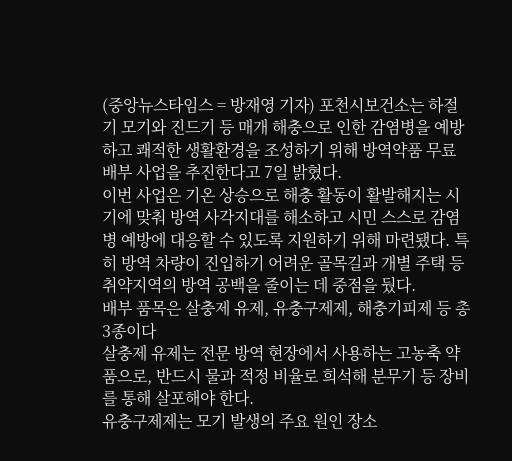(중앙뉴스타임스 = 방재영 기자) 포천시보건소는 하절기 모기와 진드기 등 매개 해충으로 인한 감염병을 예방하고 쾌적한 생활환경을 조성하기 위해 방역약품 무료 배부 사업을 추진한다고 7일 밝혔다.
이번 사업은 기온 상승으로 해충 활동이 활발해지는 시기에 맞춰 방역 사각지대를 해소하고 시민 스스로 감염병 예방에 대응할 수 있도록 지원하기 위해 마련됐다. 특히 방역 차량이 진입하기 어려운 골목길과 개별 주택 등 취약지역의 방역 공백을 줄이는 데 중점을 뒀다.
배부 품목은 살충제 유제, 유충구제제, 해충기피제 등 총 3종이다
살충제 유제는 전문 방역 현장에서 사용하는 고농축 약품으로, 반드시 물과 적정 비율로 희석해 분무기 등 장비를 통해 살포해야 한다.
유충구제제는 모기 발생의 주요 원인 장소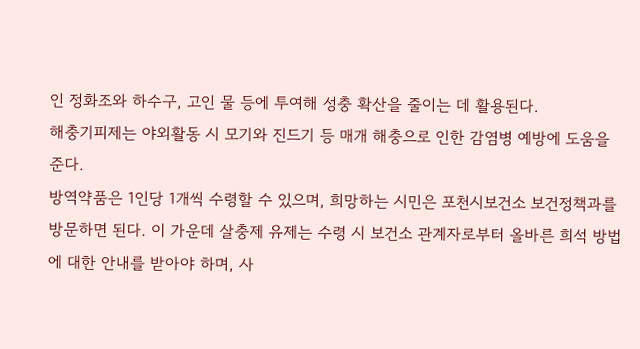인 정화조와 하수구, 고인 물 등에 투여해 성충 확산을 줄이는 데 활용된다.
해충기피제는 야외활동 시 모기와 진드기 등 매개 해충으로 인한 감염병 예방에 도움을 준다.
방역약품은 1인당 1개씩 수령할 수 있으며, 희망하는 시민은 포천시보건소 보건정책과를 방문하면 된다. 이 가운데 살충제 유제는 수령 시 보건소 관계자로부터 올바른 희석 방법에 대한 안내를 받아야 하며, 사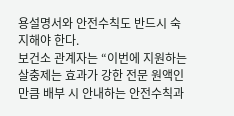용설명서와 안전수칙도 반드시 숙지해야 한다.
보건소 관계자는 “이번에 지원하는 살충제는 효과가 강한 전문 원액인 만큼 배부 시 안내하는 안전수칙과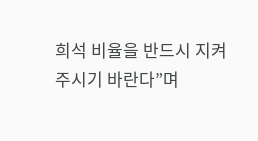희석 비율을 반드시 지켜주시기 바란다”며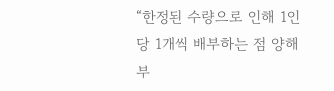“한정된 수량으로 인해 1인당 1개씩 배부하는 점 양해 부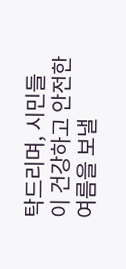탁드리며, 시민들이 건강하고 안전한 여름을 보낼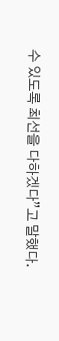수 있도록 최선을 다하겠다”고 말했다.